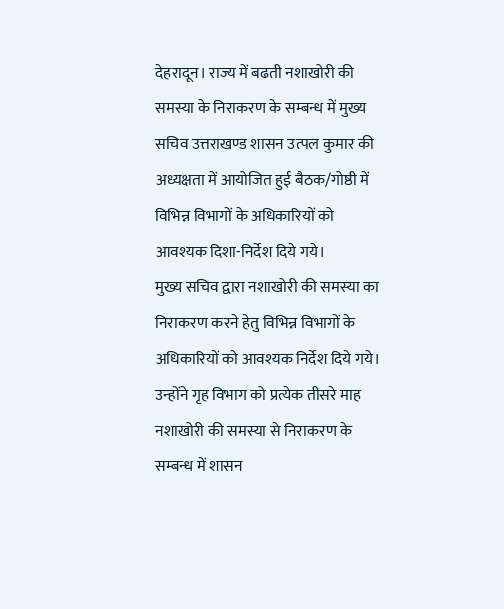देहरादून। राज्य में बढती नशाखोरी की समस्या के निराकरण के सम्बन्ध में मुख्य सचिव उत्तराखण्ड शासन उत्पल कुमार की अध्यक्षता में आयोजित हुई बैठक/गोष्ठी में विभिन्न विभागों के अधिकारियों को आवश्यक दिशा-निर्देश दिये गये।
मुख्य सचिव द्वारा नशाखोरी की समस्या का निराकरण करने हेतु विभिन्न विभागों के अधिकारियों को आवश्यक निर्देश दिये गये। उन्होंने गृह विभाग को प्रत्येक तीसरे माह नशाखोरी की समस्या से निराकरण के सम्बन्ध में शासन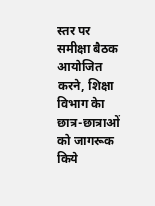स्तर पर समीक्षा बैठक आयोजित करने, शिक्षा विभाग केा छात्र-छात्राओं को जागरूक किये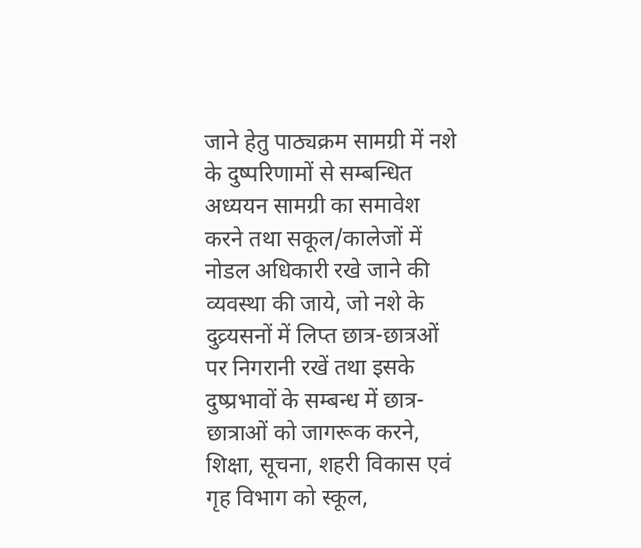जाने हेतु पाठ्यक्रम सामग्री में नशे के दुष्परिणामों से सम्बन्धित अध्ययन सामग्री का समावेश करने तथा सकूल/कालेजों में नोडल अधिकारी रखे जाने की व्यवस्था की जाये, जो नशे के दुव्र्यसनों में लिप्त छात्र-छात्रओं पर निगरानी रखें तथा इसके दुष्प्रभावों के सम्बन्ध में छात्र-छात्राओं को जागरूक करने, शिक्षा, सूचना, शहरी विकास एवं गृह विभाग को स्कूल,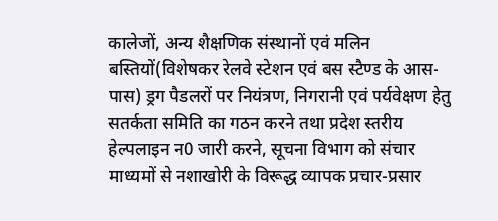कालेजों, अन्य शैक्षणिक संस्थानों एवं मलिन बस्तियों(विशेषकर रेलवे स्टेशन एवं बस स्टैण्ड के आस-पास) ड्रग पैडलरों पर नियंत्रण, निगरानी एवं पर्यवेक्षण हेतु सतर्कता समिति का गठन करने तथा प्रदेश स्तरीय हेल्पलाइन न0 जारी करने, सूचना विभाग को संचार माध्यमों से नशाखोरी के विरूद्ध व्यापक प्रचार-प्रसार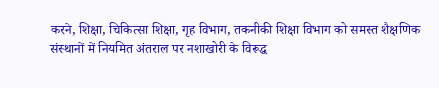करने, शिक्षा, चिकित्सा शिक्षा, गृह विभाग, तकनीकी शिक्षा विभाग को समस्त शैक्षणिक संस्थानों में नियमित अंतराल पर नशाखोरी के विरूद्ध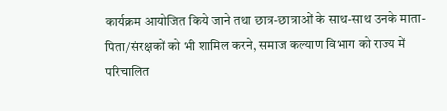कार्यक्रम आयोजित किये जाने तथा छात्र-छात्राओं के साथ-साथ उनके माता-पिता/संरक्षकों को भी शामिल करने, समाज कल्याण विभाग को राज्य में परिचालित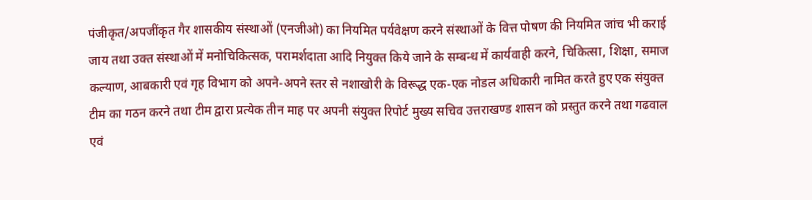पंजीकृत/अपजींकृत गैर शासकीय संस्थाओं (एनजीओ) का नियमित पर्यवेक्षण करने संस्थाओं के वित्त पोषण की नियमित जांच भी कराई जाय तथा उक्त संस्थाओं में मनोचिकित्सक, परामर्शदाता आदि नियुक्त किये जाने के सम्बन्ध में कार्यवाही करने, चिकित्सा, शिक्षा, समाज कल्याण, आबकारी एवं गृह विभाग को अपने-अपने स्तर से नशाखोरी के विरूद्ध एक-एक नोडल अधिकारी नामित करते हुए एक संयुक्त टीम का गठन करने तथा टीम द्वारा प्रत्येक तीन माह पर अपनी संयुक्त रिपोर्ट मुख्य सचिव उत्तराखण्ड शासन को प्रस्तुत करने तथा गढवाल एवं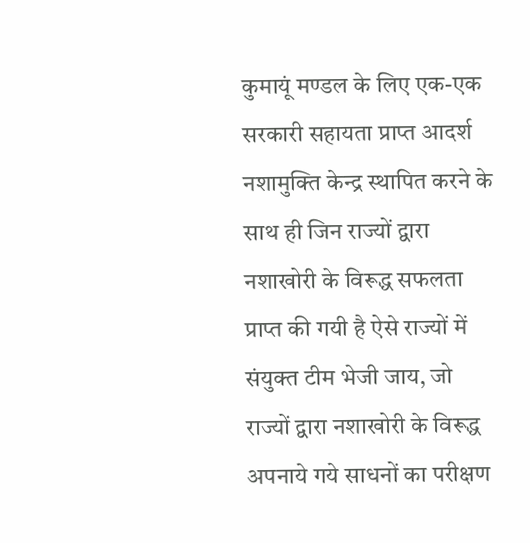कुमायूं मण्डल के लिए एक-एक सरकारी सहायता प्राप्त आदर्श नशामुक्ति केन्द्र स्थापित करने के साथ ही जिन राज्यों द्वारा नशाखोरी के विरूद्ध सफलता प्राप्त की गयी है ऐसे राज्यों में संयुक्त टीम भेजी जाय, जो राज्यों द्वारा नशाखोरी के विरूद्ध अपनाये गये साधनों का परीक्षण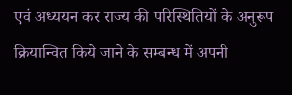एवं अध्ययन कर राज्य की परिस्थितियों के अनुरूप क्रियान्वित किये जाने के सम्बन्ध में अपनी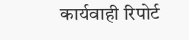कार्यवाही रिपोर्ट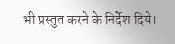भी प्रस्तुत करने के निर्देश दिये।